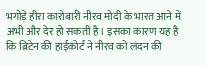भगोड़े हीरा कारोबारी नीरव मोदी के भारत आने में अभी और देर हो सकती है। इसका कारण यह है कि ब्रिटेन की हाईकोर्ट ने नीरव को लंदन की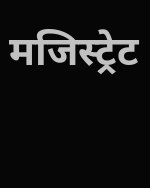मजिस्ट्रेट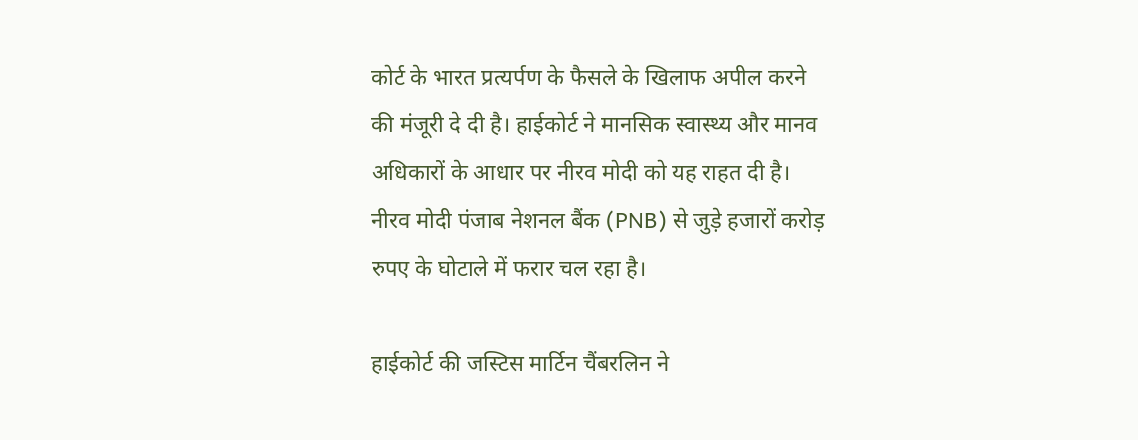कोर्ट के भारत प्रत्यर्पण के फैसले के खिलाफ अपील करने की मंजूरी दे दी है। हाईकोर्ट ने मानसिक स्वास्थ्य और मानव अधिकारों के आधार पर नीरव मोदी को यह राहत दी है। नीरव मोदी पंजाब नेशनल बैंक (PNB) से जुड़े हजारों करोड़ रुपए के घोटाले में फरार चल रहा है।

हाईकोर्ट की जस्टिस मार्टिन चैंबरलिन ने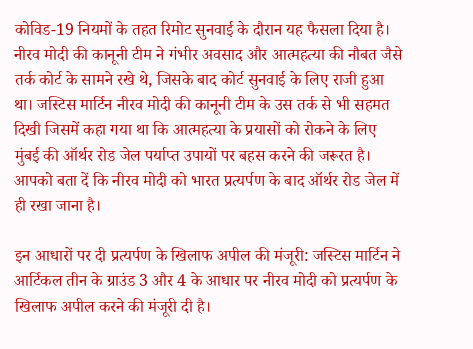कोविड-19 नियमों के तहत रिमोट सुनवाई के दौरान यह फैसला दिया है। नीरव मोदी की कानूनी टीम ने गंभीर अवसाद और आत्महत्या की नौबत जैसे तर्क कोर्ट के सामने रखे थे, जिसके बाद कोर्ट सुनवाई के लिए राजी हुआ था। जस्टिस मार्टिन नीरव मोदी की कानूनी टीम के उस तर्क से भी सहमत दिखी जिसमें कहा गया था कि आत्महत्या के प्रयासों को रोकने के लिए मुंबई की ऑर्थर रोड जेल पर्याप्त उपायों पर बहस करने की जरूरत है। आपको बता दें कि नीरव मोदी को भारत प्रत्यर्पण के बाद ऑर्थर रोड जेल में ही रखा जाना है।

इन आधारों पर दी प्रत्यर्पण के खिलाफ अपील की मंजूरी: जस्टिस मार्टिन ने आर्टिकल तीन के ग्राउंड 3 और 4 के आधार पर नीरव मोदी को प्रत्यर्पण के खिलाफ अपील करने की मंजूरी दी है।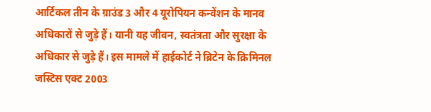आर्टिकल तीन के ग्राउंड 3 और 4 यूरोपियन कन्वेंशन के मानव अधिकारों से जुड़े हैं। यानी यह जीवन, स्वतंत्रता और सुरक्षा के अधिकार से जुड़े हैं। इस मामले में हाईकोर्ट ने ब्रिटेन के क्रिमिनल जस्टिस एक्ट 2003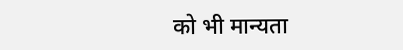को भी मान्यता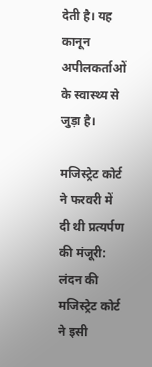देती है। यह कानून अपीलकर्ताओं के स्वास्थ्य से जुड़ा है।

मजिस्ट्रेट कोर्ट ने फरवरी में दी थी प्रत्यर्पण की मंजूरी: लंदन की मजिस्ट्रेट कोर्ट ने इसी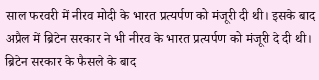साल फरवरी में नीरव मोदी के भारत प्रत्यर्पण को मंजूरी दी थी। इसके बाद अप्रैल में ब्रिटेन सरकार ने भी नीरव के भारत प्रत्यर्पण को मंजूरी दे दी थी। ब्रिटेन सरकार के फैसले के बाद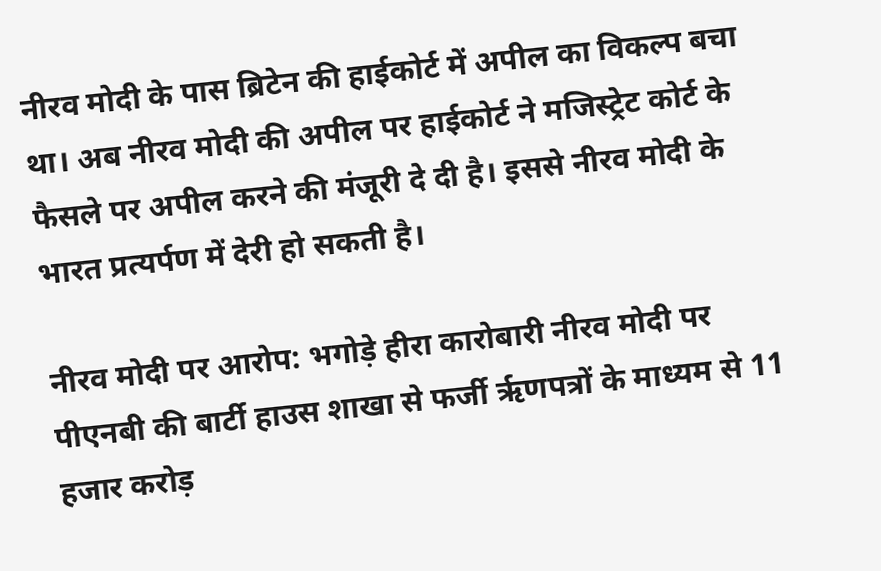नीरव मोदी के पास ब्रिटेन की हाईकोर्ट में अपील का विकल्प बचा था। अब नीरव मोदी की अपील पर हाईकोर्ट ने मजिस्ट्रेट कोर्ट के फैसले पर अपील करने की मंजूरी दे दी है। इससे नीरव मोदी के भारत प्रत्यर्पण में देरी हो सकती है।

नीरव मोदी पर आरोप: भगोड़े हीरा कारोबारी नीरव मोदी पर पीएनबी की बार्टी हाउस शाखा से फर्जी ऋृणपत्रों के माध्यम से 11 हजार करोड़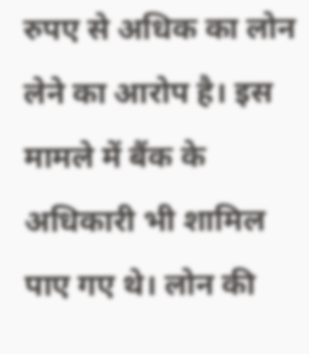रुपए से अधिक का लोन लेने का आरोप है। इस मामले में बैंक के अधिकारी भी शामिल पाए गए थे। लोन की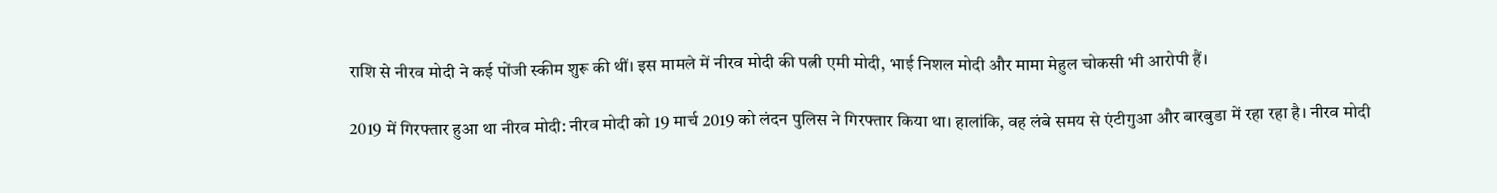राशि से नीरव मोदी ने कई पोंजी स्कीम शुरू की थीं। इस मामले में नीरव मोदी की पत्नी एमी मोदी, भाई निशल मोदी और मामा मेहुल चोकसी भी आरोपी हैं।

2019 में गिरफ्तार हुआ था नीरव मोदी: नीरव मोदी को 19 मार्च 2019 को लंदन पुलिस ने गिरफ्तार किया था। हालांकि, वह लंबे समय से एंटीगुआ और बारबुडा में रहा रहा है। नीरव मोदी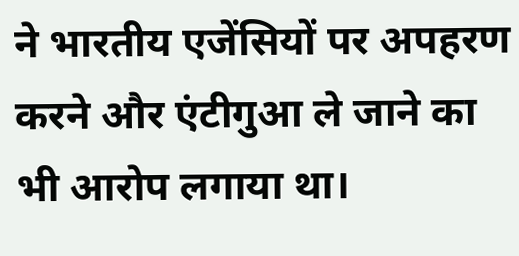ने भारतीय एजेंसियों पर अपहरण करने और एंटीगुआ ले जाने का भी आरोप लगाया था।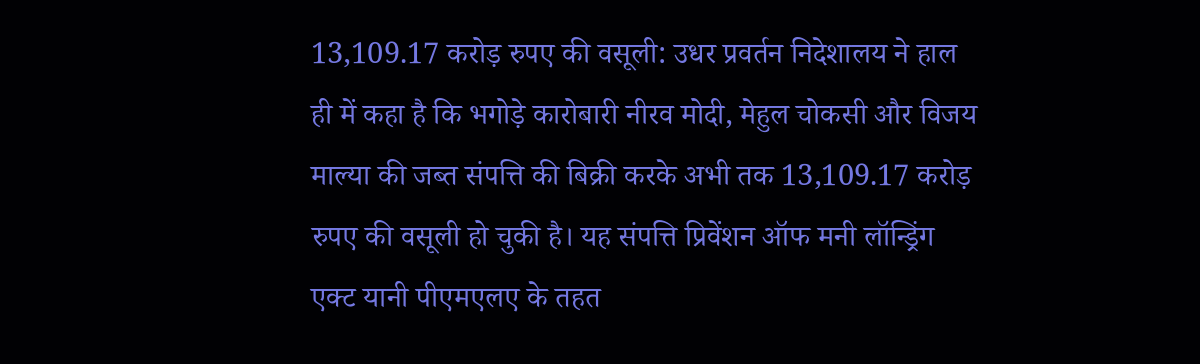13,109.17 करोड़ रुपए की वसूली: उधर प्रवर्तन निदेशालय ने हाल ही में कहा है कि भगोड़े कारोबारी नीरव मोदी, मेहुल चोकसी और विजय माल्या की जब्त संपत्ति की बिक्री करके अभी तक 13,109.17 करोड़ रुपए की वसूली हो चुकी है। यह संपत्ति प्रिवेंशन ऑफ मनी लॉन्ड्रिंग एक्ट यानी पीएमएलए के तहत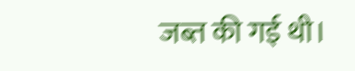जब्त की गई थी।